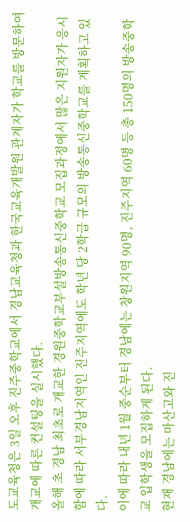도교육청은 3일 오후 진주중학교에서 경남교육청과 한국교육개발원 관계자가 학교를 방문하여 개교에 따른 컨설팅을 실시했다.
올해 초 경남 최초로 개교한 경원중학교부설방송통신중학교 모집과정에서 많은 지원자가 응시함에 따라 서부경남지역인 진주지역에도 학년 당 2학급 규모의 방송통신중학교를 계획하고 있다.
이에 따라 내년 1월 중순부터 경남에는 창원지역 90명, 진주지역 60명 등 총 150명의 방송중학교 입학생을 모집하게 된다.
현재 경남에는 마산고와 진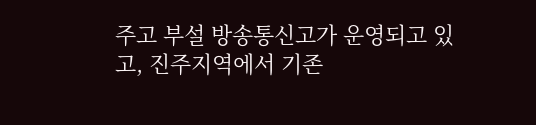주고 부설 방송통신고가 운영되고 있고, 진주지역에서 기존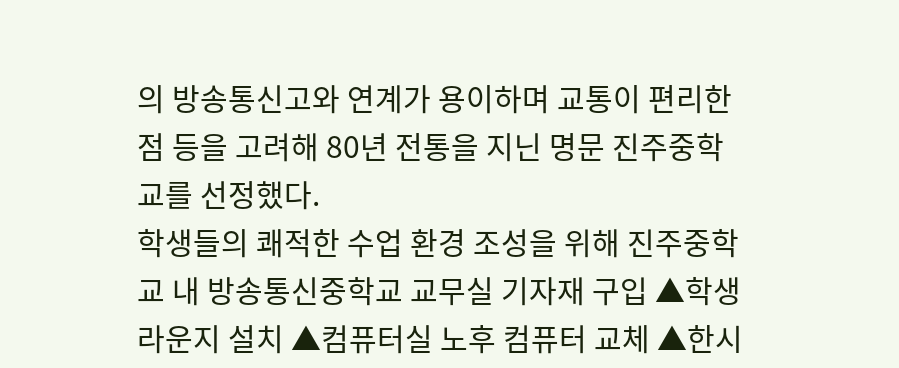의 방송통신고와 연계가 용이하며 교통이 편리한 점 등을 고려해 80년 전통을 지닌 명문 진주중학교를 선정했다.
학생들의 쾌적한 수업 환경 조성을 위해 진주중학교 내 방송통신중학교 교무실 기자재 구입 ▲학생 라운지 설치 ▲컴퓨터실 노후 컴퓨터 교체 ▲한시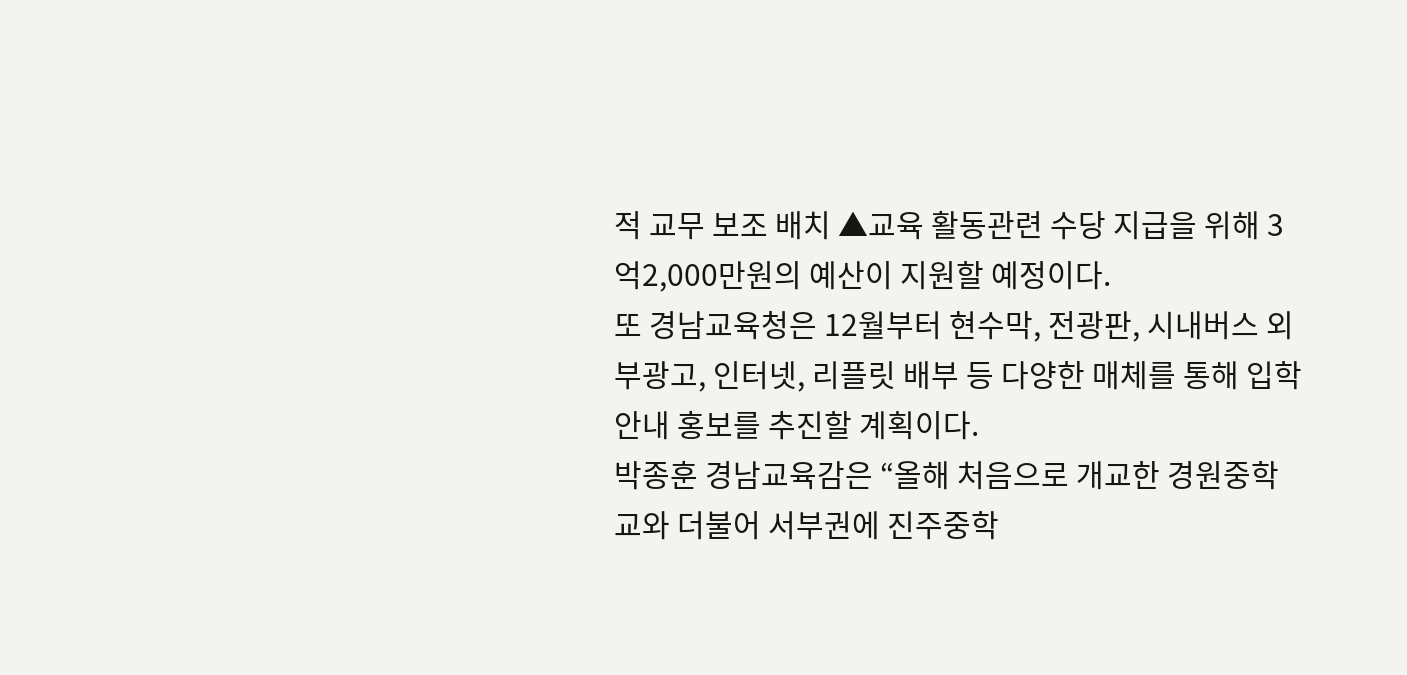적 교무 보조 배치 ▲교육 활동관련 수당 지급을 위해 3억2,000만원의 예산이 지원할 예정이다.
또 경남교육청은 12월부터 현수막, 전광판, 시내버스 외부광고, 인터넷, 리플릿 배부 등 다양한 매체를 통해 입학 안내 홍보를 추진할 계획이다.
박종훈 경남교육감은 “올해 처음으로 개교한 경원중학교와 더불어 서부권에 진주중학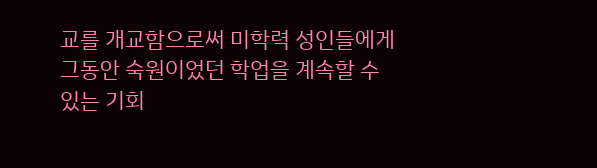교를 개교함으로써 미학력 성인들에게 그동안 숙원이었던 학업을 계속할 수 있는 기회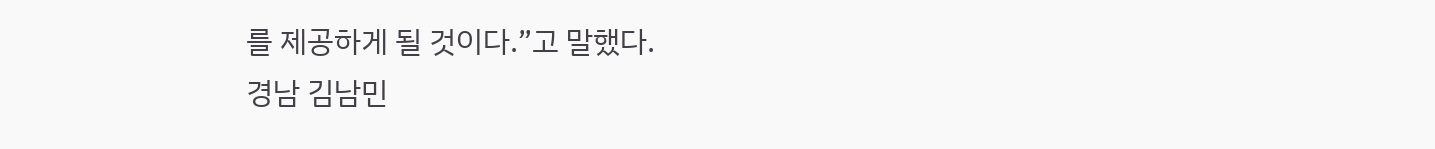를 제공하게 될 것이다.”고 말했다.
경남 김남민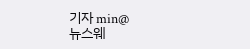기자 min@
뉴스웨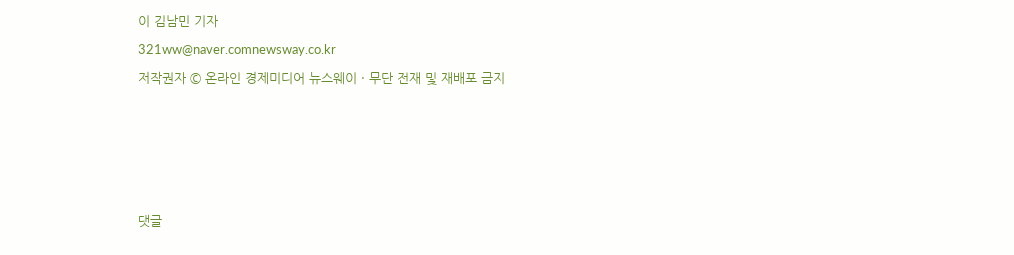이 김남민 기자
321ww@naver.comnewsway.co.kr
저작권자 © 온라인 경제미디어 뉴스웨이 · 무단 전재 및 재배포 금지




댓글